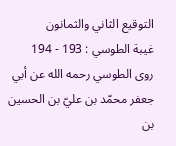التوقيع الثاني والثمانون
غيبة الطوسي : 193 - 194
روى الطوسي رحمه الله عن أبي جعفر محمّد بن عليّ بن الحسين بن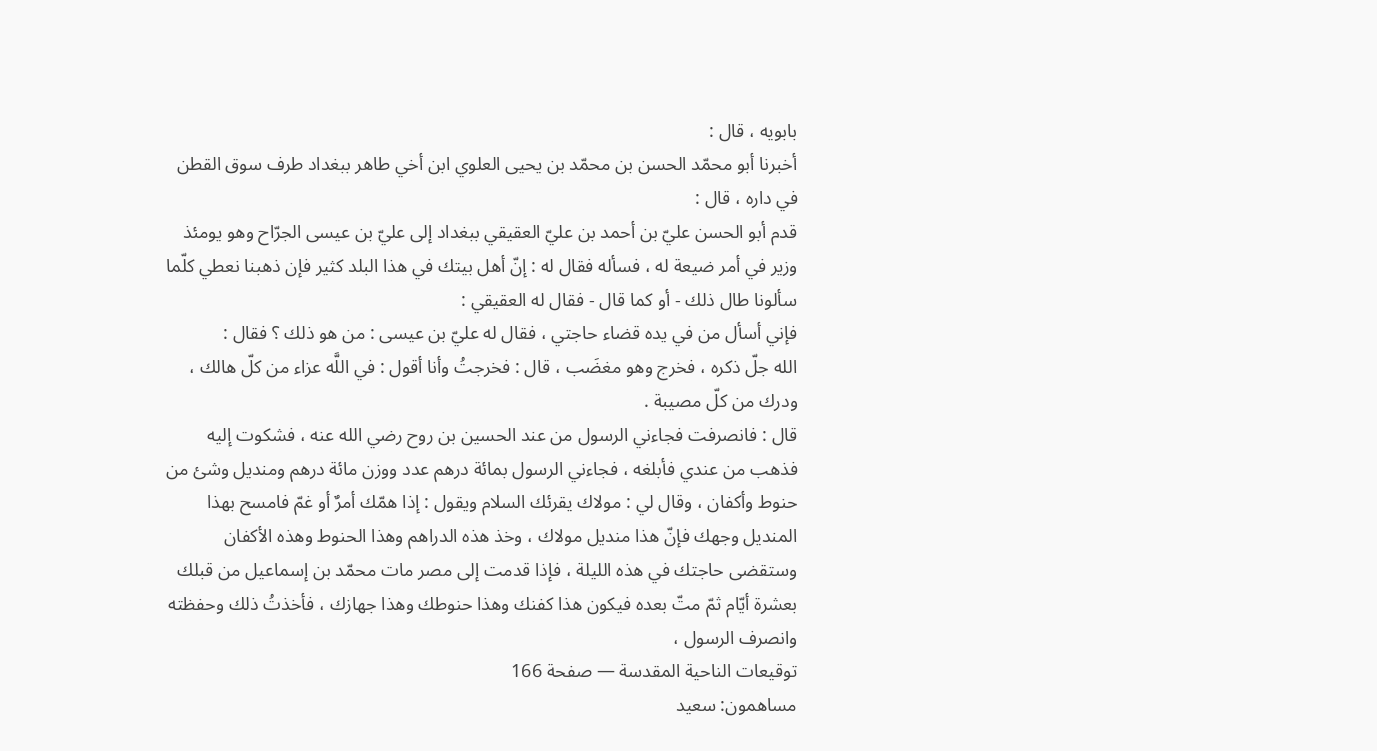بابويه ، قال :
أخبرنا أبو محمّد الحسن بن محمّد بن يحيى العلوي ابن أخي طاهر ببغداد طرف سوق القطن في داره ، قال :
قدم أبو الحسن عليّ بن أحمد بن عليّ العقيقي ببغداد إلى عليّ بن عيسى الجرّاح وهو يومئذ وزير في أمر ضيعة له ، فسأله فقال له : إنّ أهل بيتك في هذا البلد كثير فإن ذهبنا نعطي كلّما سألونا طال ذلك - أو كما قال - فقال له العقيقي :
فإني أسأل من في يده قضاء حاجتي ، فقال له عليّ بن عيسى : من هو ذلك ؟ فقال :
الله جلّ ذكره ، فخرج وهو مغضَب ، قال : فخرجتُ وأنا أقول : في اللَّه عزاء من كلّ هالك ، ودرك من كلّ مصيبة .
قال : فانصرفت فجاءني الرسول من عند الحسين بن روح رضي الله عنه ، فشكوت إليه فذهب من عندي فأبلغه ، فجاءني الرسول بمائة درهم عدد ووزن مائة درهم ومنديل وشئ من حنوط وأكفان ، وقال لي : مولاك يقرئك السلام ويقول : إذا همّك أمرٌ أو غمّ فامسح بهذا المنديل وجهك فإنّ هذا منديل مولاك ، وخذ هذه الدراهم وهذا الحنوط وهذه الأكفان وستقضى حاجتك في هذه الليلة ، فإذا قدمت إلى مصر مات محمّد بن إسماعيل من قبلك بعشرة أيّام ثمّ متّ بعده فيكون هذا كفنك وهذا حنوطك وهذا جهازك ، فأخذتُ ذلك وحفظته وانصرف الرسول ،
توقيعات الناحية المقدسة — صفحة 166
مساهمون: سعيد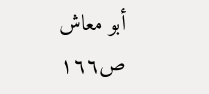أبو معاش
ص١٦٦